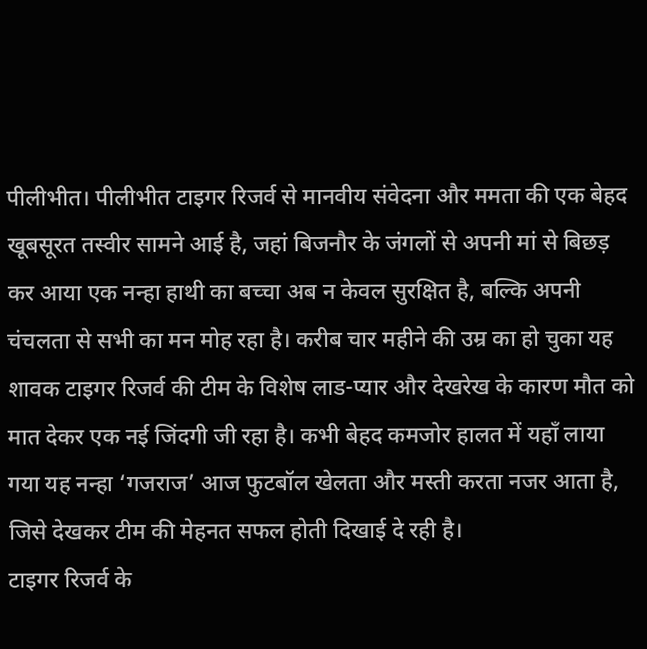पीलीभीत। पीलीभीत टाइगर रिजर्व से मानवीय संवेदना और ममता की एक बेहद खूबसूरत तस्वीर सामने आई है, जहां बिजनौर के जंगलों से अपनी मां से बिछड़ कर आया एक नन्हा हाथी का बच्चा अब न केवल सुरक्षित है, बल्कि अपनी चंचलता से सभी का मन मोह रहा है। करीब चार महीने की उम्र का हो चुका यह शावक टाइगर रिजर्व की टीम के विशेष लाड-प्यार और देखरेख के कारण मौत को मात देकर एक नई जिंदगी जी रहा है। कभी बेहद कमजोर हालत में यहाँ लाया गया यह नन्हा ‘गजराज’ आज फुटबॉल खेलता और मस्ती करता नजर आता है, जिसे देखकर टीम की मेहनत सफल होती दिखाई दे रही है।
टाइगर रिजर्व के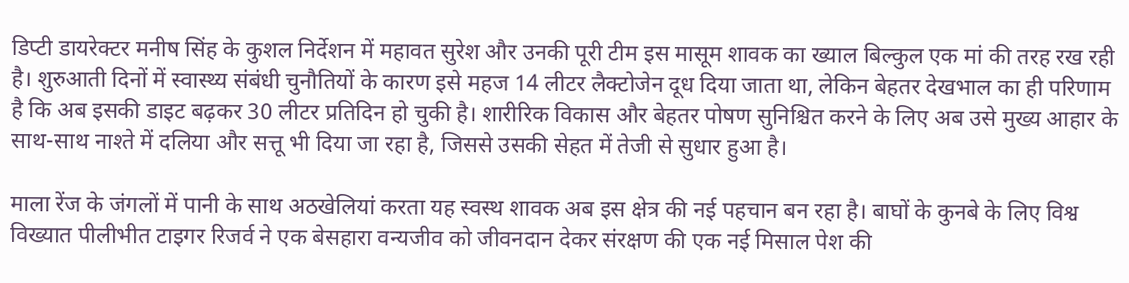डिप्टी डायरेक्टर मनीष सिंह के कुशल निर्देशन में महावत सुरेश और उनकी पूरी टीम इस मासूम शावक का ख्याल बिल्कुल एक मां की तरह रख रही है। शुरुआती दिनों में स्वास्थ्य संबंधी चुनौतियों के कारण इसे महज 14 लीटर लैक्टोजेन दूध दिया जाता था, लेकिन बेहतर देखभाल का ही परिणाम है कि अब इसकी डाइट बढ़कर 30 लीटर प्रतिदिन हो चुकी है। शारीरिक विकास और बेहतर पोषण सुनिश्चित करने के लिए अब उसे मुख्य आहार के साथ-साथ नाश्ते में दलिया और सत्तू भी दिया जा रहा है, जिससे उसकी सेहत में तेजी से सुधार हुआ है।

माला रेंज के जंगलों में पानी के साथ अठखेलियां करता यह स्वस्थ शावक अब इस क्षेत्र की नई पहचान बन रहा है। बाघों के कुनबे के लिए विश्व विख्यात पीलीभीत टाइगर रिजर्व ने एक बेसहारा वन्यजीव को जीवनदान देकर संरक्षण की एक नई मिसाल पेश की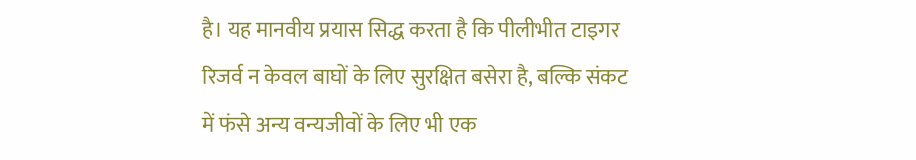है। यह मानवीय प्रयास सिद्ध करता है कि पीलीभीत टाइगर रिजर्व न केवल बाघों के लिए सुरक्षित बसेरा है, बल्कि संकट में फंसे अन्य वन्यजीवों के लिए भी एक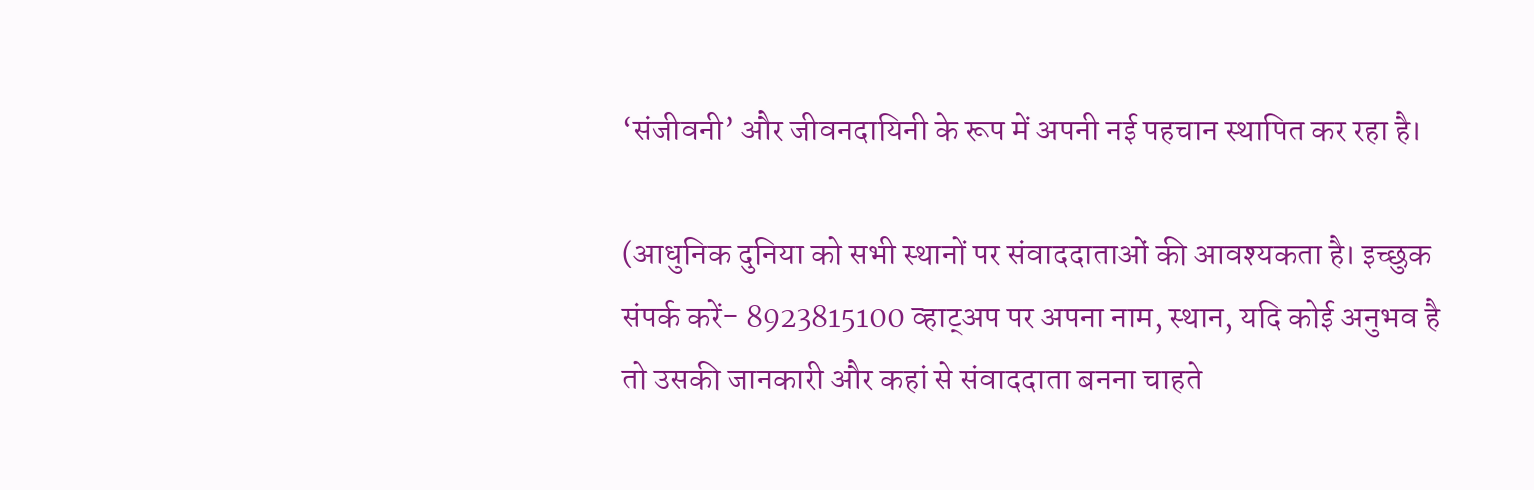‘संजीवनी’ और जीवनदायिनी के रूप में अपनी नई पहचान स्थापित कर रहा है।

(आधुनिक दुनिया को सभी स्थानों पर संवाददाताओं की आवश्यकता है। इच्छुक संपर्क करें- 8923815100 व्हाट्अप पर अपना नाम, स्थान, यदि कोई अनुभव है तो उसकी जानकारी और कहां से संवाददाता बनना चाहते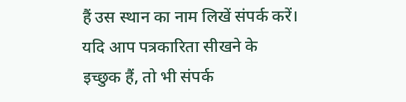हैं उस स्थान का नाम लिखें संपर्क करें। यदि आप पत्रकारिता सीखने के इच्छुक हैं, तो भी संपर्क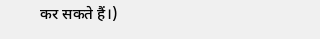कर सकते हैं।)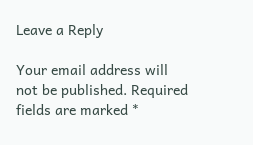Leave a Reply

Your email address will not be published. Required fields are marked *